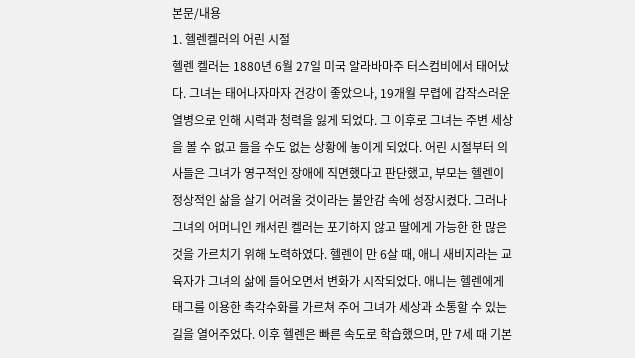본문/내용
1. 헬렌켈러의 어린 시절
헬렌 켈러는 1880년 6월 27일 미국 알라바마주 터스컴비에서 태어났다. 그녀는 태어나자마자 건강이 좋았으나, 19개월 무렵에 갑작스러운 열병으로 인해 시력과 청력을 잃게 되었다. 그 이후로 그녀는 주변 세상을 볼 수 없고 들을 수도 없는 상황에 놓이게 되었다. 어린 시절부터 의사들은 그녀가 영구적인 장애에 직면했다고 판단했고, 부모는 헬렌이 정상적인 삶을 살기 어려울 것이라는 불안감 속에 성장시켰다. 그러나 그녀의 어머니인 캐서린 켈러는 포기하지 않고 딸에게 가능한 한 많은 것을 가르치기 위해 노력하였다. 헬렌이 만 6살 때, 애니 새비지라는 교육자가 그녀의 삶에 들어오면서 변화가 시작되었다. 애니는 헬렌에게 태그를 이용한 촉각수화를 가르쳐 주어 그녀가 세상과 소통할 수 있는 길을 열어주었다. 이후 헬렌은 빠른 속도로 학습했으며, 만 7세 때 기본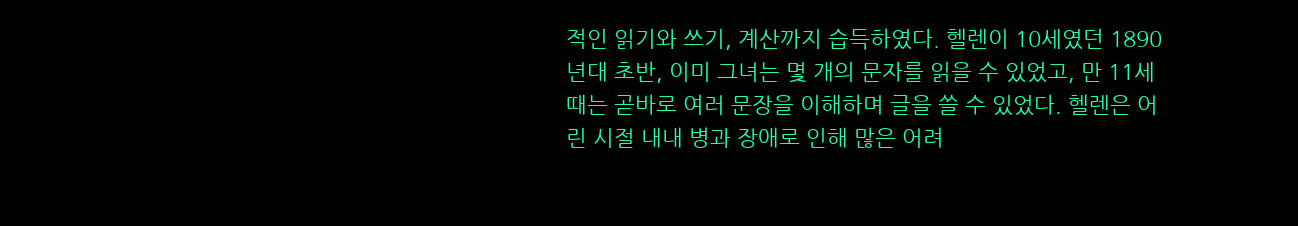적인 읽기와 쓰기, 계산까지 습득하였다. 헬렌이 10세였던 1890년대 초반, 이미 그녀는 몇 개의 문자를 읽을 수 있었고, 만 11세 때는 곧바로 여러 문장을 이해하며 글을 쓸 수 있었다. 헬렌은 어린 시절 내내 병과 장애로 인해 많은 어려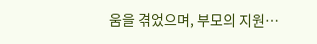움을 겪었으며, 부모의 지원…